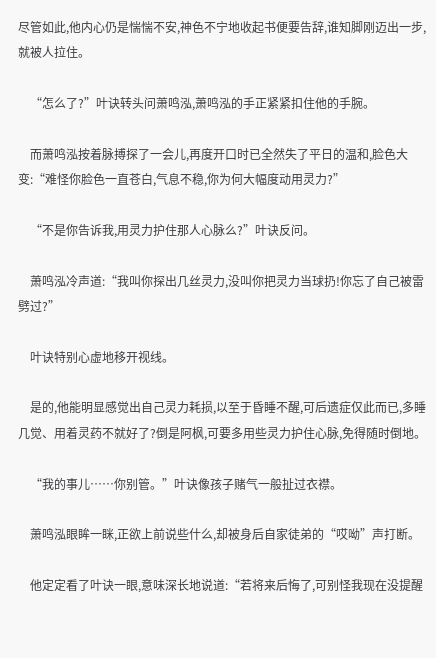尽管如此,他内心仍是惴惴不安,神色不宁地收起书便要告辞,谁知脚刚迈出一步,就被人拉住。

    “怎么了?”叶诀转头问萧鸣泓,萧鸣泓的手正紧紧扣住他的手腕。

    而萧鸣泓按着脉搏探了一会儿,再度开口时已全然失了平日的温和,脸色大变:“难怪你脸色一直苍白,气息不稳,你为何大幅度动用灵力?”

    “不是你告诉我,用灵力护住那人心脉么?”叶诀反问。

    萧鸣泓冷声道:“我叫你探出几丝灵力,没叫你把灵力当球扔!你忘了自己被雷劈过?”

    叶诀特别心虚地移开视线。

    是的,他能明显感觉出自己灵力耗损,以至于昏睡不醒,可后遗症仅此而已,多睡几觉、用着灵药不就好了?倒是阿枫,可要多用些灵力护住心脉,免得随时倒地。

    “我的事儿……你别管。”叶诀像孩子赌气一般扯过衣襟。

    萧鸣泓眼眸一眯,正欲上前说些什么,却被身后自家徒弟的“哎呦”声打断。

    他定定看了叶诀一眼,意味深长地说道:“若将来后悔了,可别怪我现在没提醒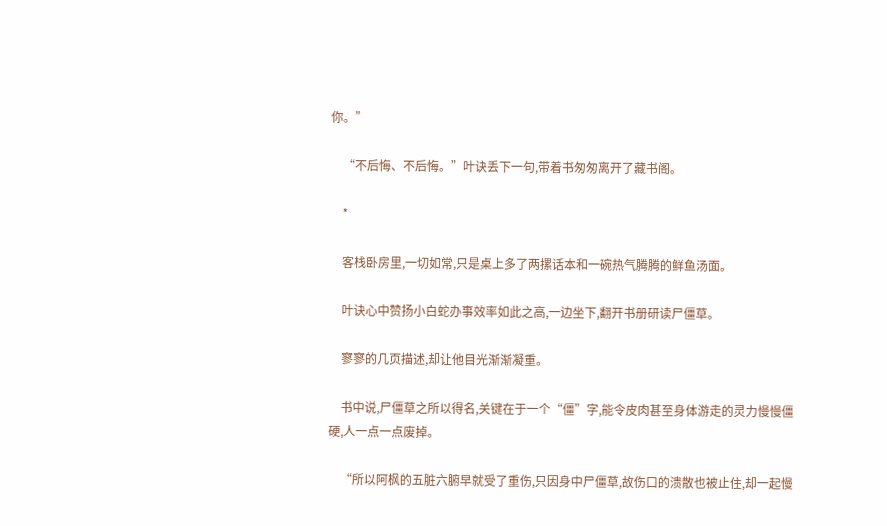你。”

    “不后悔、不后悔。”叶诀丢下一句,带着书匆匆离开了藏书阁。

    *

    客栈卧房里,一切如常,只是桌上多了两摞话本和一碗热气腾腾的鲜鱼汤面。

    叶诀心中赞扬小白蛇办事效率如此之高,一边坐下,翻开书册研读尸僵草。

    寥寥的几页描述,却让他目光渐渐凝重。

    书中说,尸僵草之所以得名,关键在于一个“僵”字,能令皮肉甚至身体游走的灵力慢慢僵硬,人一点一点废掉。

    “所以阿枫的五脏六腑早就受了重伤,只因身中尸僵草,故伤口的溃散也被止住,却一起慢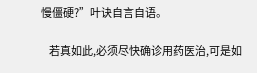慢僵硬?”叶诀自言自语。

    若真如此,必须尽快确诊用药医治,可是如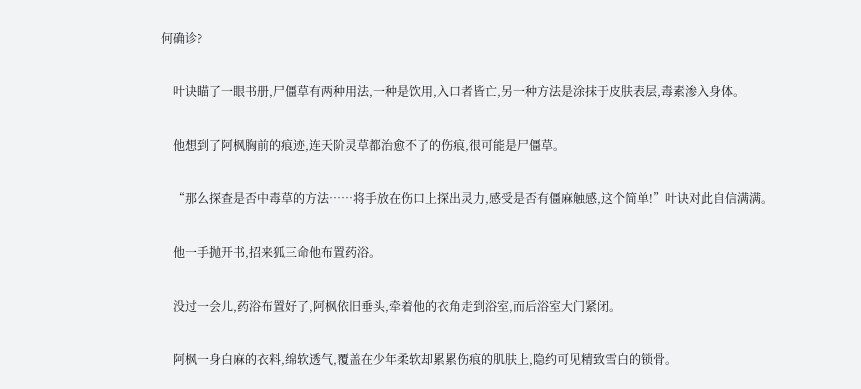何确诊?

    叶诀瞄了一眼书册,尸僵草有两种用法,一种是饮用,入口者皆亡,另一种方法是涂抹于皮肤表层,毒素渗入身体。

    他想到了阿枫胸前的痕迹,连天阶灵草都治愈不了的伤痕,很可能是尸僵草。

    “那么探查是否中毒草的方法……将手放在伤口上探出灵力,感受是否有僵麻触感,这个简单!”叶诀对此自信满满。

    他一手抛开书,招来狐三命他布置药浴。

    没过一会儿,药浴布置好了,阿枫依旧垂头,牵着他的衣角走到浴室,而后浴室大门紧闭。

    阿枫一身白麻的衣料,绵软透气,覆盖在少年柔软却累累伤痕的肌肤上,隐约可见精致雪白的锁骨。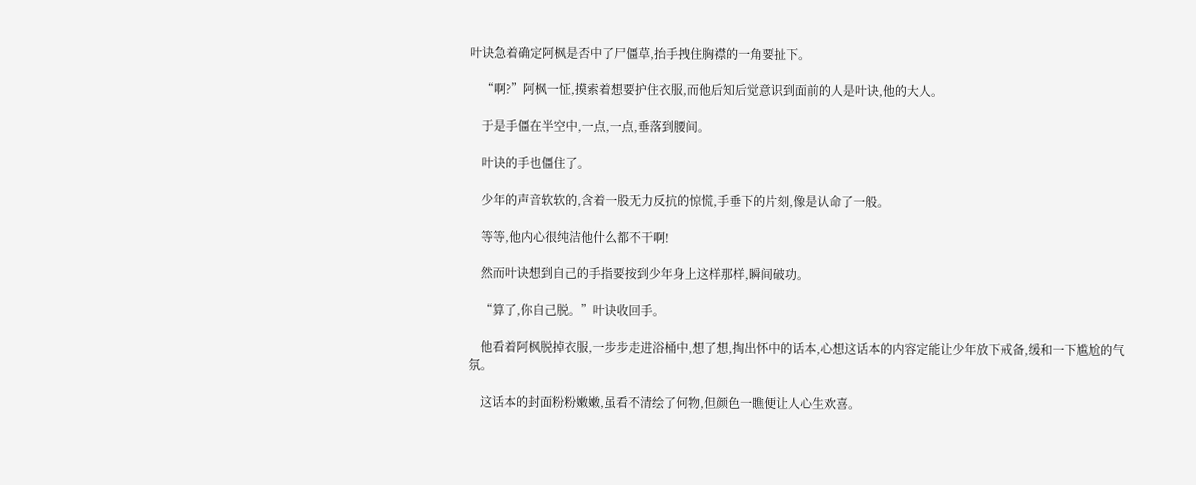叶诀急着确定阿枫是否中了尸僵草,抬手拽住胸襟的一角要扯下。

    “啊?”阿枫一怔,摸索着想要护住衣服,而他后知后觉意识到面前的人是叶诀,他的大人。

    于是手僵在半空中,一点,一点,垂落到腰间。

    叶诀的手也僵住了。

    少年的声音软软的,含着一股无力反抗的惊慌,手垂下的片刻,像是认命了一般。

    等等,他内心很纯洁他什么都不干啊!

    然而叶诀想到自己的手指要按到少年身上这样那样,瞬间破功。

    “算了,你自己脱。”叶诀收回手。

    他看着阿枫脱掉衣服,一步步走进浴桶中,想了想,掏出怀中的话本,心想这话本的内容定能让少年放下戒备,缓和一下尴尬的气氛。

    这话本的封面粉粉嫩嫩,虽看不清绘了何物,但颜色一瞧便让人心生欢喜。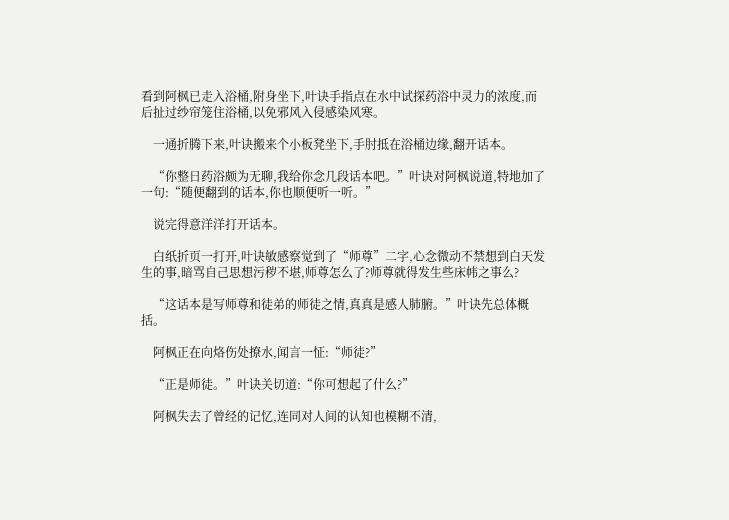看到阿枫已走入浴桶,附身坐下,叶诀手指点在水中试探药浴中灵力的浓度,而后扯过纱帘笼住浴桶,以免邪风入侵感染风寒。

    一通折腾下来,叶诀搬来个小板凳坐下,手肘抵在浴桶边缘,翻开话本。

    “你整日药浴颇为无聊,我给你念几段话本吧。”叶诀对阿枫说道,特地加了一句:“随便翻到的话本,你也顺便听一听。”

    说完得意洋洋打开话本。

    白纸折页一打开,叶诀敏感察觉到了“师尊”二字,心念微动不禁想到白天发生的事,暗骂自己思想污秽不堪,师尊怎么了?师尊就得发生些床帏之事么?

    “这话本是写师尊和徒弟的师徒之情,真真是感人肺腑。”叶诀先总体概括。

    阿枫正在向烙伤处撩水,闻言一怔:“师徒?”

    “正是师徒。”叶诀关切道:“你可想起了什么?”

    阿枫失去了曾经的记忆,连同对人间的认知也模糊不清,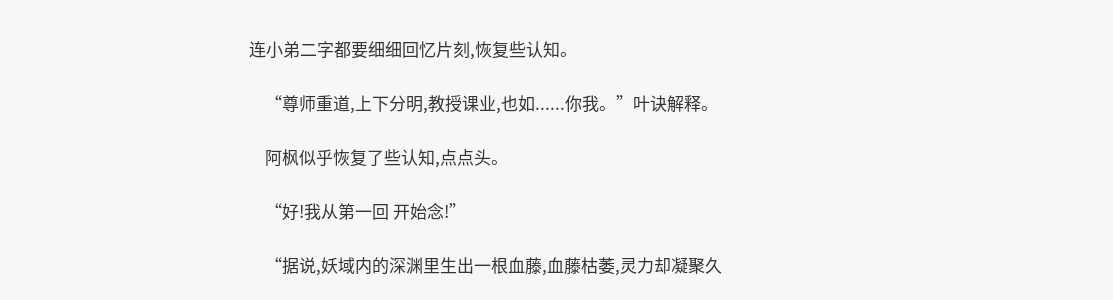连小弟二字都要细细回忆片刻,恢复些认知。

    “尊师重道,上下分明,教授课业,也如......你我。”叶诀解释。

    阿枫似乎恢复了些认知,点点头。

    “好!我从第一回 开始念!”

    “据说,妖域内的深渊里生出一根血藤,血藤枯萎,灵力却凝聚久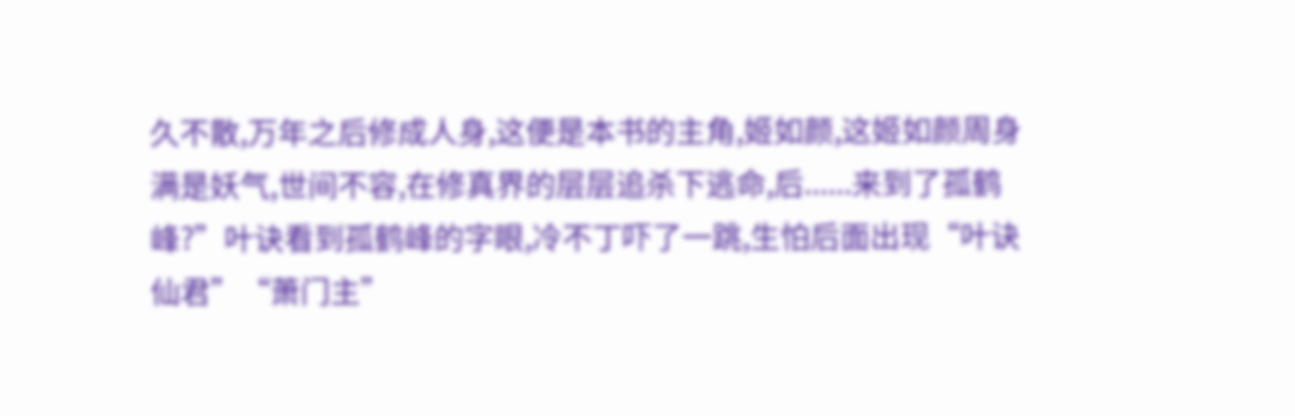久不散,万年之后修成人身,这便是本书的主角,姬如颜,这姬如颜周身满是妖气,世间不容,在修真界的层层追杀下逃命,后......来到了孤鹤峰?”叶诀看到孤鹤峰的字眼,冷不丁吓了一跳,生怕后面出现“叶诀仙君”“萧门主”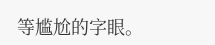等尴尬的字眼。